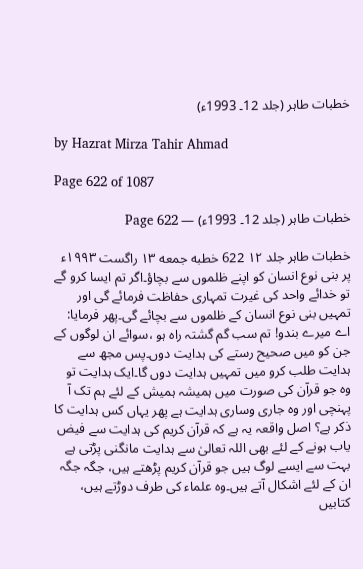خطبات طاہر (جلد 12۔ 1993ء)

by Hazrat Mirza Tahir Ahmad

Page 622 of 1087

خطبات طاہر (جلد 12۔ 1993ء) — Page 622

خطبات طاہر جلد ۱۲ 622 خطبه جمعه ۱۳ راگست ۱۹۹۳ء پر بنی نوع انسان کو اپنے ظلموں سے بچاؤ۔اگر تم ایسا کرو گے تو خدائے واحد کی غیرت تمہاری حفاظت فرمائے گی اور تمہیں بنی نوع انسان کے ظلموں سے بچائے گی۔پھر فرمایا: اے میرے بندو! تم سب گم گشتہ راہ ہو ،سوائے ان لوگوں کے جن کو میں صحیح رستے کی ہدایت دوں۔پس مجھ سے ہدایت طلب کرو میں تمہیں ہدایت دوں گا۔ایک ہدایت تو وہ جو قرآن کی صورت میں ہمیشہ ہمیش کے لئے ہم تک آ پہنچی اور وہ جاری وساری ہدایت ہے پھر یہاں کس ہدایت کا ذکر ہے؟ اصل واقعہ یہ ہے کہ قرآن کریم کی ہدایت سے فیض یاب ہونے کے لئے بھی اللہ تعالیٰ سے ہدایت مانگنی پڑتی ہے بہت سے ایسے لوگ ہیں جو قرآن کریم پڑھتے ہیں، جگہ جگہ ان کے لئے اشکال آتے ہیں۔وہ علماء کی طرف دوڑتے ہیں، کتابیں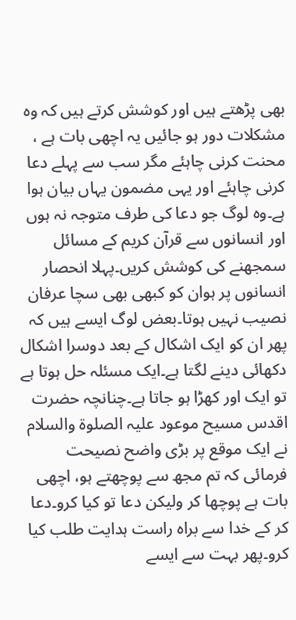بھی پڑھتے ہیں اور کوشش کرتے ہیں کہ وہ مشکلات دور ہو جائیں یہ اچھی بات ہے ، محنت کرنی چاہئے مگر سب سے پہلے دعا کرنی چاہئے اور یہی مضمون یہاں بیان ہوا ہے۔وہ لوگ جو دعا کی طرف متوجہ نہ ہوں اور انسانوں سے قرآن کریم کے مسائل سمجھنے کی کوشش کریں۔پہلا انحصار انسانوں پر ہوان کو کبھی بھی سچا عرفان نصیب نہیں ہوتا۔بعض لوگ ایسے ہیں کہ پھر ان کو ایک اشکال کے بعد دوسرا اشکال دکھائی دینے لگتا ہے۔ایک مسئلہ حل ہوتا ہے تو ایک اور کھڑا ہو جاتا ہے۔چنانچہ حضرت اقدس مسیح موعود علیہ الصلوۃ والسلام نے ایک موقع پر بڑی واضح نصیحت فرمائی کہ تم مجھ سے پوچھتے ہو، اچھی بات ہے پوچھا کر ولیکن دعا تو کیا کرو۔دعا کر کے خدا سے براہ راست ہدایت طلب کیا کرو۔پھر بہت سے ایسے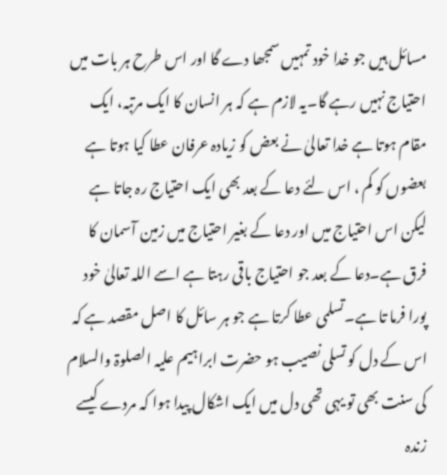مسائل ہیں جو خدا خود تمہیں سمجھا دے گا اور اس طرح ہر بات میں احتیاج نہیں رہے گا۔یہ لازم ہے کہ ہر انسان کا ایک مرتبہ، ایک مقام ہوتا ہے خدا تعالیٰ نے بعض کو زیادہ عرفان عطا کیا ہوتا ہے بعضوں کو کم ، اس لئے دعا کے بعد بھی ایک احتیاج رہ جاتا ہے لیکن اس احتیاج میں اور دعا کے بغیر احتیاج میں زمین آسمان کا فرق ہے۔دعا کے بعد جو احتیاج باقی رہتا ہے اسے اللہ تعالیٰ خود پورا فرما تا ہے۔تسلمی عطا کرتا ہے جو ہر سائل کا اصل مقصد ہے کہ اس کے دل کو تسلی نصیب ہو حضرت ابراہیم علیہ الصلوۃ والسلام کی سنت بھی تو یہی تھی دل میں ایک اشکال پیدا ہوا کہ مردے کیسے زندہ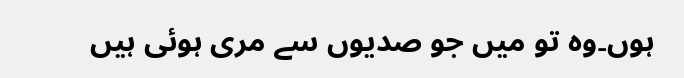ہوں۔وہ تو میں جو صدیوں سے مری ہوئی ہیں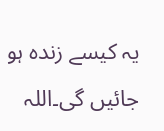یہ کیسے زندہ ہو جائیں گی۔اللہ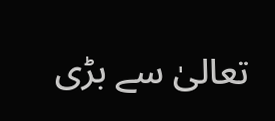تعالیٰ سے بڑی